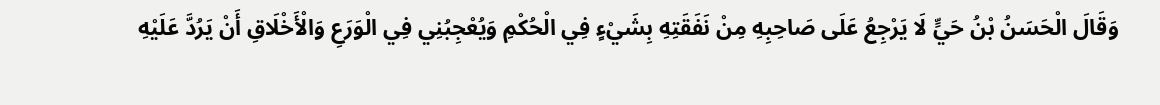وَقَالَ الْحَسَنُ بْنُ حَيٍّ لَا يَرْجِعُ عَلَى صَاحِبِهِ مِنْ نَفَقَتِهِ بِشَيْءٍ فِي الْحُكْمِ وَيُعْجِبُنِي فِي الْوَرَعِ وَالْأَخْلَاقِ أَنْ يَرُدَّ عَلَيْهِ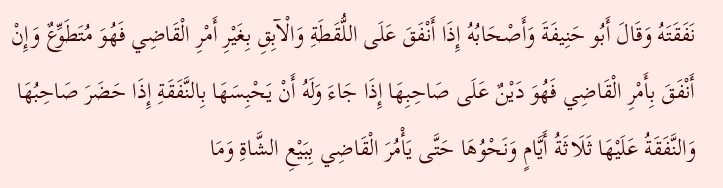نَفَقَتَهُ وَقَالَ أَبُو حَنِيفَةَ وَأَصْحَابُهُ إِذَا أَنْفَقَ عَلَى اللُّقَطَةِ وَالْآبِقِ بِغَيْرِ أَمْرِ الْقَاضِي فَهُوَ مُتَطَوِّعٌ وَإِنْ أَنْفَقَ بِأَمْرِ الْقَاضِي فَهُوَ دَيْنٌ عَلَى صَاحِبِهَا إِذَا جَاءَ وَلَهُ أَنْ يَحْبِسَهَا بِالنَّفَقَةِ إِذَا حَضَرَ صَاحِبُهَا وَالنَّفَقَةُ عَلَيْهَا ثَلَاثَةُ أَيَّامٍ وَنَحْوُهَا حَتَّى يَأْمُرَ الْقَاضِي بِبَيْعِ الشَّاةِ وَمَا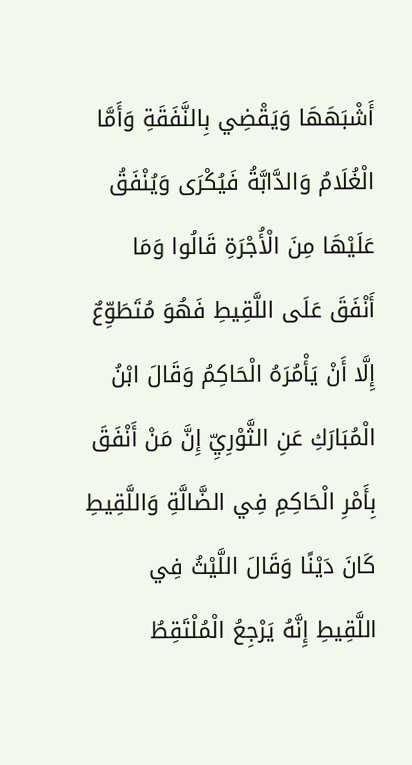أَشْبَهَهَا وَيَقْضِي بِالنَّفَقَةِ وَأَمَّا الْغُلَامُ وَالدَّابَّةُ فَيُكْرَى وَيُنْفَقُ عَلَيْهَا مِنَ الْأُجْرَةِ قَالُوا وَمَا أَنْفَقَ عَلَى اللَّقِيطِ فَهُوَ مُتَطَوِّعٌ إِلَّا أَنْ يَأْمُرَهُ الْحَاكِمُ وَقَالَ ابْنُ الْمُبَارَكِ عَنِ الثَّوْرِيِّ إِنَّ مَنْ أَنْفَقَ بِأَمْرِ الْحَاكِمِ فِي الضَّالَّةِ وَاللَّقِيطِ كَانَ دَيْنًا وَقَالَ اللَّيْثُ فِي اللَّقِيطِ إِنَّهُ يَرْجِعُ الْمُلْتَقِطُ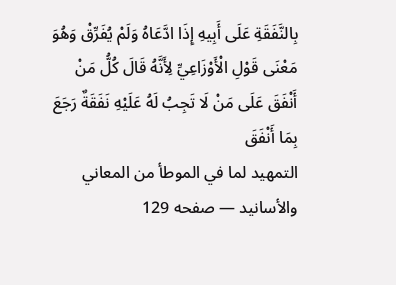بِالنَّفَقَةِ عَلَى أَبِيهِ إِذَا ادَّعَاهُ وَلَمْ يُفَرِّقْ وَهُوَ مَعْنَى قَوْلِ الْأَوْزَاعِيِّ لِأَنَّهُ قَالَ كُلُّ مَنْ أَنْفَقَ عَلَى مَنْ لَا تَجِبُ لَهُ عَلَيْهِ نَفَقَةٌ رَجَعَ بِمَا أَنْفَقَ
التمهيد لما في الموطأ من المعاني والأسانيد — صفحه 129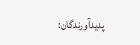پدیدآورندگان: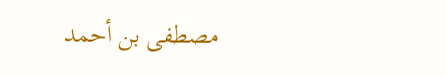مصطفى بن أحمد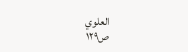العلوي
ص۱۲۹